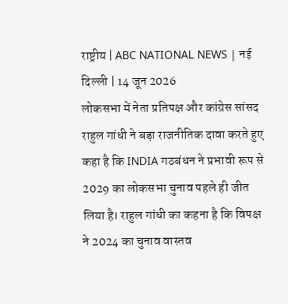राष्ट्रीय | ABC NATIONAL NEWS | नई दिल्ली | 14 जून 2026
लोकसभा में नेता प्रतिपक्ष और कांग्रेस सांसद राहुल गांधी ने बड़ा राजनीतिक दावा करते हुए कहा है कि INDIA गठबंधन ने प्रभावी रूप से 2029 का लोकसभा चुनाव पहले ही जीत लिया है। राहुल गांधी का कहना है कि विपक्ष ने 2024 का चुनाव वास्तव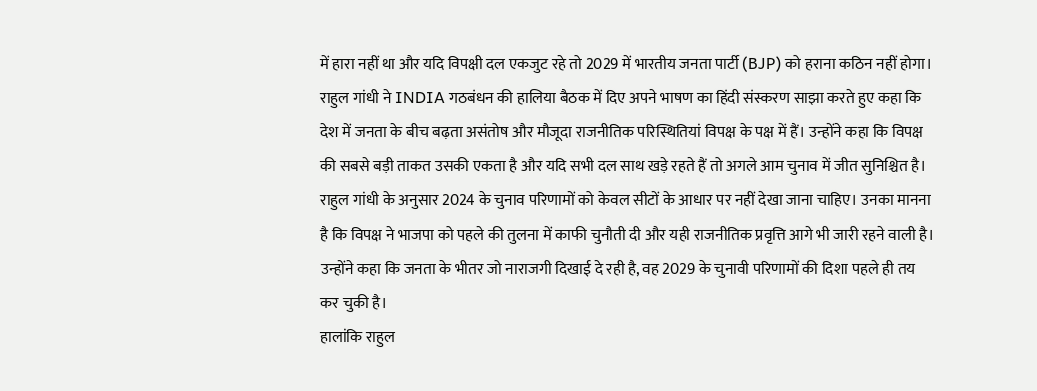में हारा नहीं था और यदि विपक्षी दल एकजुट रहे तो 2029 में भारतीय जनता पार्टी (BJP) को हराना कठिन नहीं होगा।
राहुल गांधी ने INDIA गठबंधन की हालिया बैठक में दिए अपने भाषण का हिंदी संस्करण साझा करते हुए कहा कि देश में जनता के बीच बढ़ता असंतोष और मौजूदा राजनीतिक परिस्थितियां विपक्ष के पक्ष में हैं। उन्होंने कहा कि विपक्ष की सबसे बड़ी ताकत उसकी एकता है और यदि सभी दल साथ खड़े रहते हैं तो अगले आम चुनाव में जीत सुनिश्चित है।
राहुल गांधी के अनुसार 2024 के चुनाव परिणामों को केवल सीटों के आधार पर नहीं देखा जाना चाहिए। उनका मानना है कि विपक्ष ने भाजपा को पहले की तुलना में काफी चुनौती दी और यही राजनीतिक प्रवृत्ति आगे भी जारी रहने वाली है। उन्होंने कहा कि जनता के भीतर जो नाराजगी दिखाई दे रही है, वह 2029 के चुनावी परिणामों की दिशा पहले ही तय कर चुकी है।
हालांकि राहुल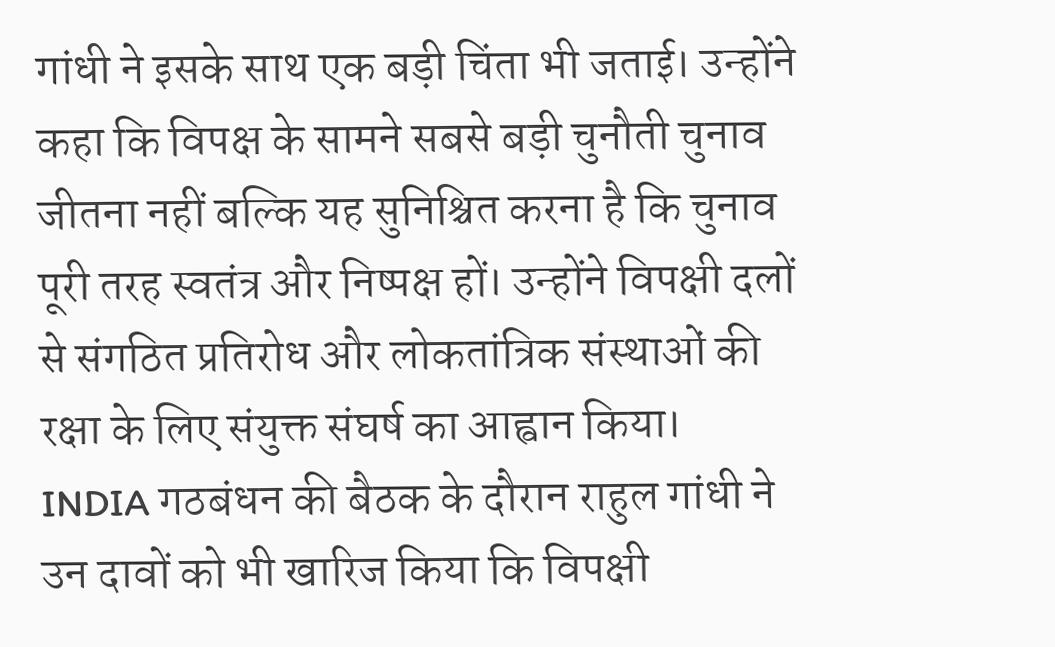गांधी ने इसके साथ एक बड़ी चिंता भी जताई। उन्होंने कहा कि विपक्ष के सामने सबसे बड़ी चुनौती चुनाव जीतना नहीं बल्कि यह सुनिश्चित करना है कि चुनाव पूरी तरह स्वतंत्र और निष्पक्ष हों। उन्होंने विपक्षी दलों से संगठित प्रतिरोध और लोकतांत्रिक संस्थाओं की रक्षा के लिए संयुक्त संघर्ष का आह्वान किया।
INDIA गठबंधन की बैठक के दौरान राहुल गांधी ने उन दावों को भी खारिज किया कि विपक्षी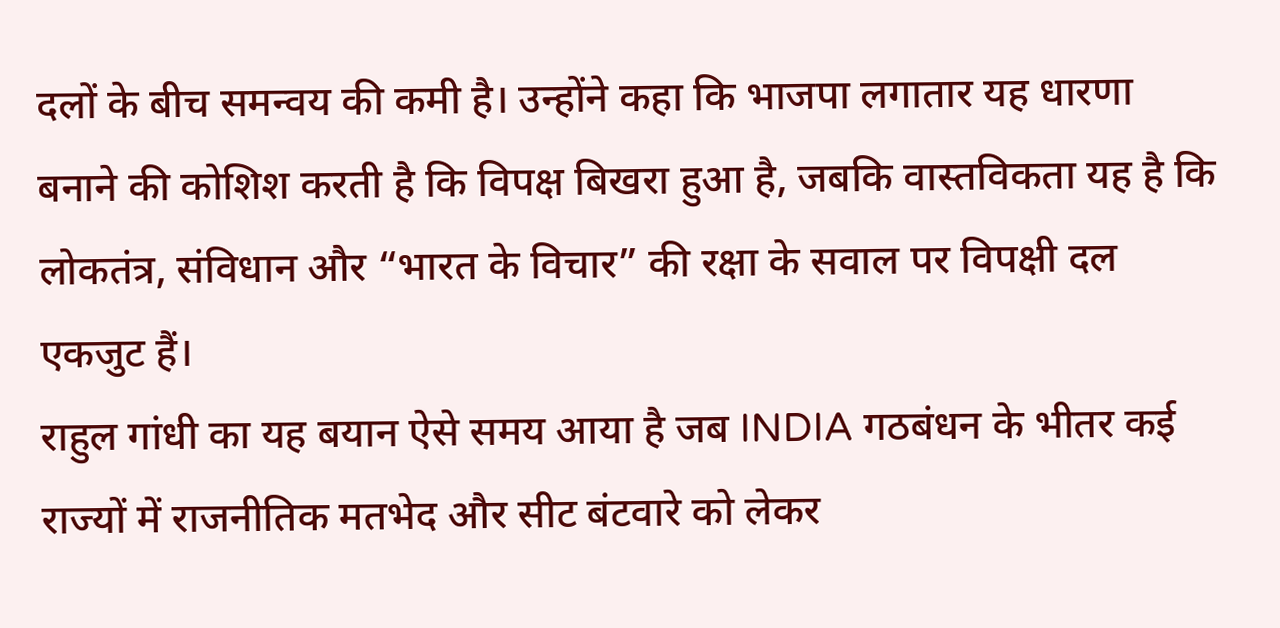दलों के बीच समन्वय की कमी है। उन्होंने कहा कि भाजपा लगातार यह धारणा बनाने की कोशिश करती है कि विपक्ष बिखरा हुआ है, जबकि वास्तविकता यह है कि लोकतंत्र, संविधान और “भारत के विचार” की रक्षा के सवाल पर विपक्षी दल एकजुट हैं।
राहुल गांधी का यह बयान ऐसे समय आया है जब INDIA गठबंधन के भीतर कई राज्यों में राजनीतिक मतभेद और सीट बंटवारे को लेकर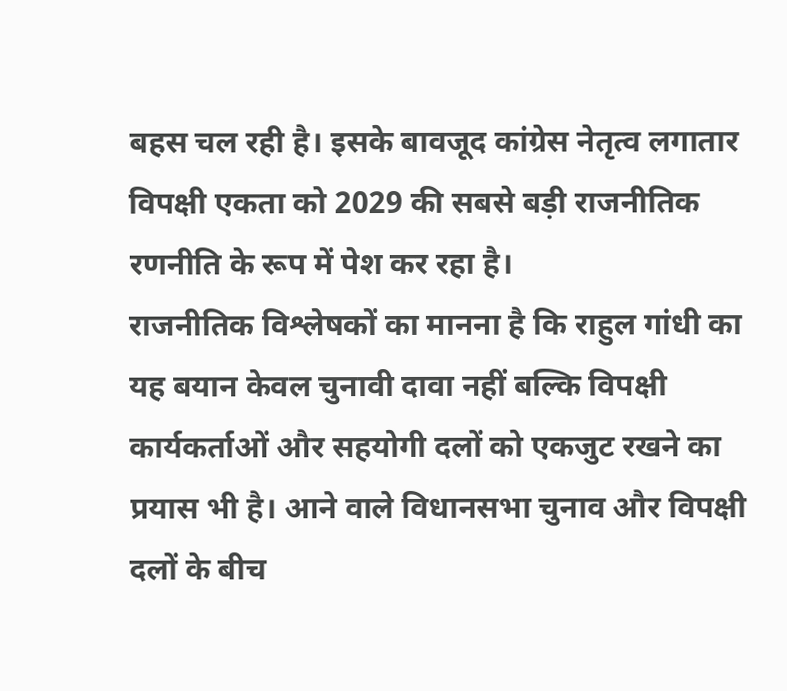बहस चल रही है। इसके बावजूद कांग्रेस नेतृत्व लगातार विपक्षी एकता को 2029 की सबसे बड़ी राजनीतिक रणनीति के रूप में पेश कर रहा है।
राजनीतिक विश्लेषकों का मानना है कि राहुल गांधी का यह बयान केवल चुनावी दावा नहीं बल्कि विपक्षी कार्यकर्ताओं और सहयोगी दलों को एकजुट रखने का प्रयास भी है। आने वाले विधानसभा चुनाव और विपक्षी दलों के बीच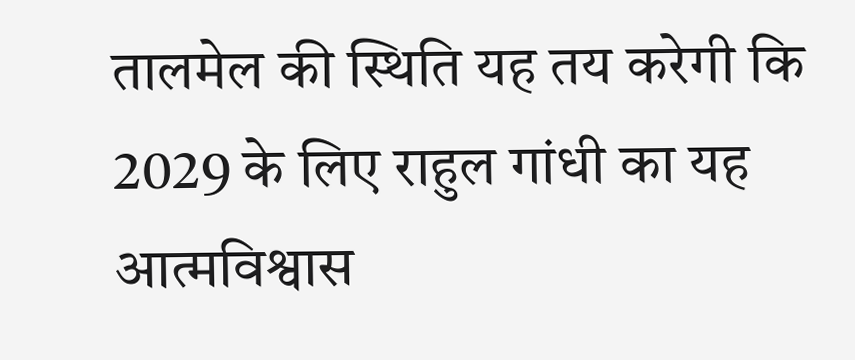तालमेल की स्थिति यह तय करेगी कि 2029 के लिए राहुल गांधी का यह आत्मविश्वास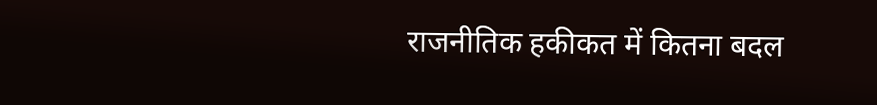राजनीतिक हकीकत में कितना बदल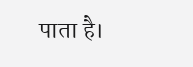पाता है।